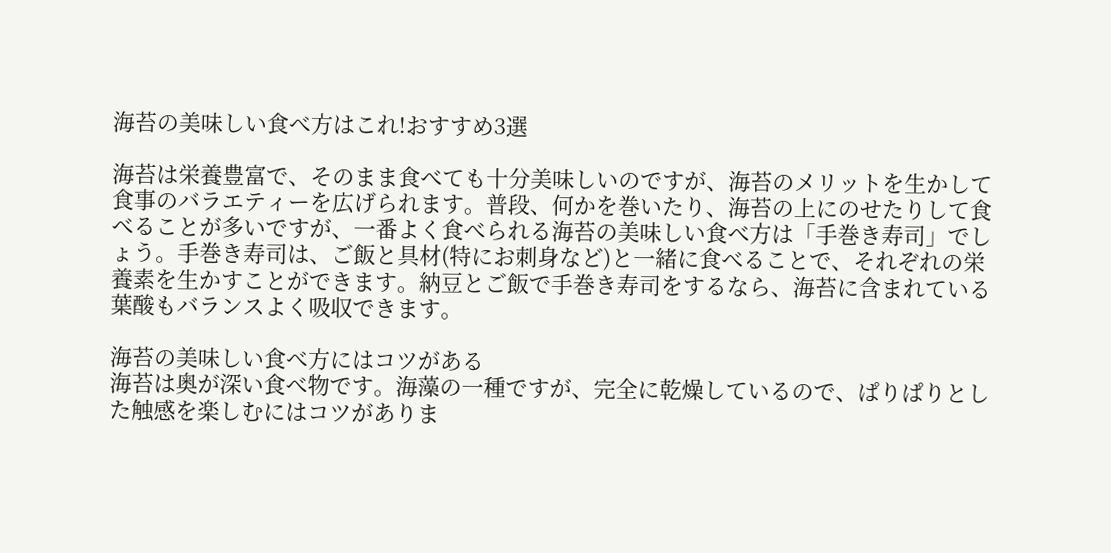海苔の美味しい⾷べ⽅はこれ!おすすめ3選

海苔は栄養豊富で、そのまま食べても十分美味しいのですが、海苔のメリットを生かして食事のバラエティーを広げられます。普段、何かを巻いたり、海苔の上にのせたりして食べることが多いですが、一番よく食べられる海苔の美味しい⾷べ⽅は「手巻き寿司」でしょう。手巻き寿司は、ご飯と具材(特にお刺身など)と一緒に食べることで、それぞれの栄養素を生かすことができます。納豆とご飯で手巻き寿司をするなら、海苔に含まれている葉酸もバランスよく吸収できます。

海苔の美味しい⾷べ⽅にはコツがある
海苔は奥が深い食べ物です。海藻の一種ですが、完全に乾燥しているので、ぱりぱりとした触感を楽しむにはコツがありま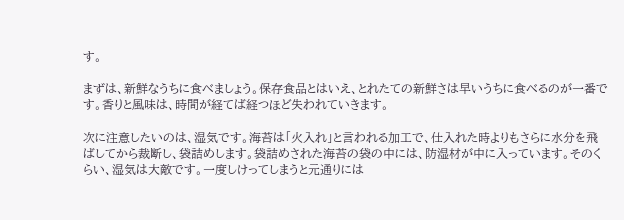す。

まずは、新鮮なうちに食べましょう。保存食品とはいえ、とれたての新鮮さは早いうちに食べるのが一番です。香りと風味は、時間が経てば経つほど失われていきます。

次に注意したいのは、湿気です。海苔は「火入れ」と言われる加工で、仕入れた時よりもさらに水分を飛ばしてから裁断し、袋詰めします。袋詰めされた海苔の袋の中には、防湿材が中に入っています。そのくらい、湿気は大敵です。一度しけってしまうと元通りには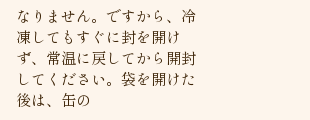なりません。ですから、冷凍してもすぐに封を開けず、常温に戻してから開封してください。袋を開けた後は、缶の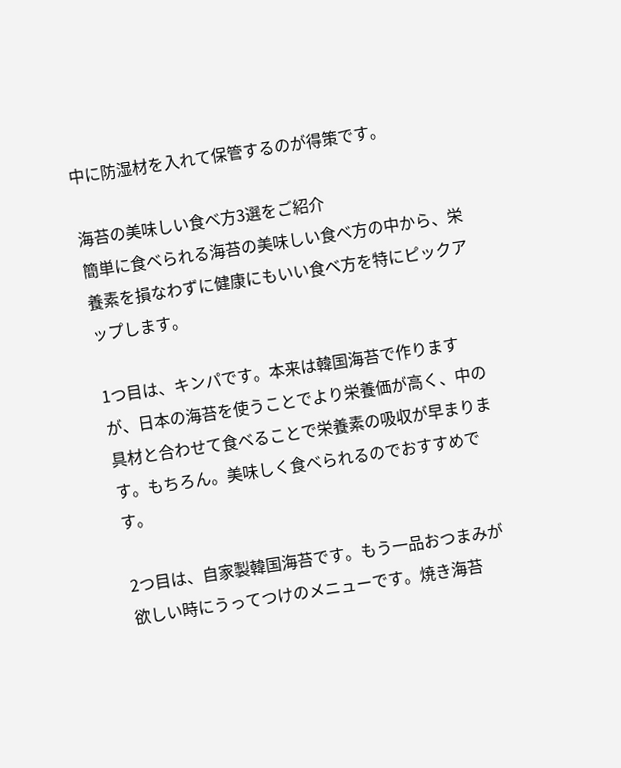中に防湿材を入れて保管するのが得策です。

海苔の美味しい⾷べ⽅3選をご紹介
簡単に食べられる海苔の美味しい⾷べ⽅の中から、栄養素を損なわずに健康にもいい食べ方を特にピックアップします。

1つ目は、キンパです。本来は韓国海苔で作りますが、日本の海苔を使うことでより栄養価が高く、中の具材と合わせて食べることで栄養素の吸収が早まります。もちろん。美味しく食べられるのでおすすめです。

2つ目は、自家製韓国海苔です。もう一品おつまみが欲しい時にうってつけのメニューです。焼き海苔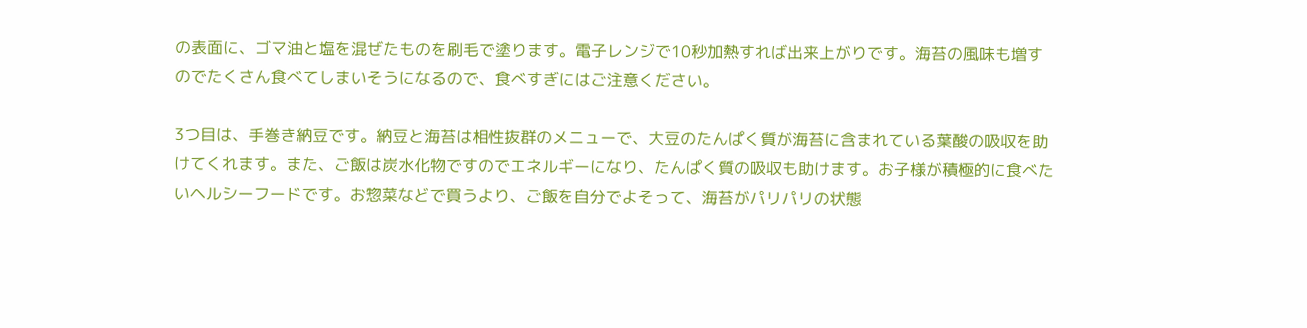の表面に、ゴマ油と塩を混ぜたものを刷毛で塗ります。電子レンジで10秒加熱すれば出来上がりです。海苔の風味も増すのでたくさん食べてしまいそうになるので、食べすぎにはご注意ください。

3つ目は、手巻き納豆です。納豆と海苔は相性抜群のメニューで、大豆のたんぱく質が海苔に含まれている葉酸の吸収を助けてくれます。また、ご飯は炭水化物ですのでエネルギーになり、たんぱく質の吸収も助けます。お子様が積極的に食べたいヘルシーフードです。お惣菜などで買うより、ご飯を自分でよそって、海苔がパリパリの状態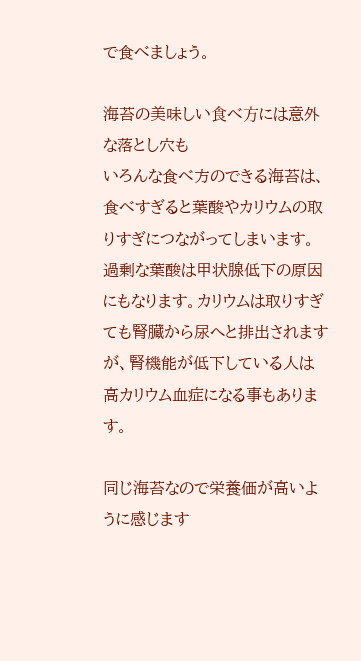で食べましょう。

海苔の美味しい⾷べ⽅には意外な落とし穴も
いろんな食べ方のできる海苔は、食べすぎると葉酸やカリウムの取りすぎにつながってしまいます。過剰な葉酸は甲状腺低下の原因にもなります。カリウムは取りすぎても腎臓から尿へと排出されますが、腎機能が低下している人は高カリウム血症になる事もあります。

同じ海苔なので栄養価が高いように感じます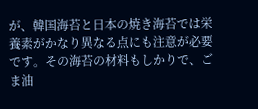が、韓国海苔と日本の焼き海苔では栄養素がかなり異なる点にも注意が必要です。その海苔の材料もしかりで、ごま油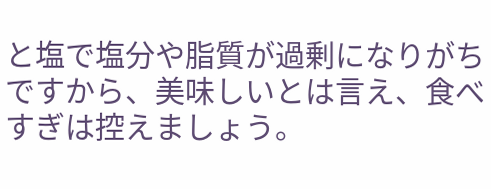と塩で塩分や脂質が過剰になりがちですから、美味しいとは言え、食べすぎは控えましょう。